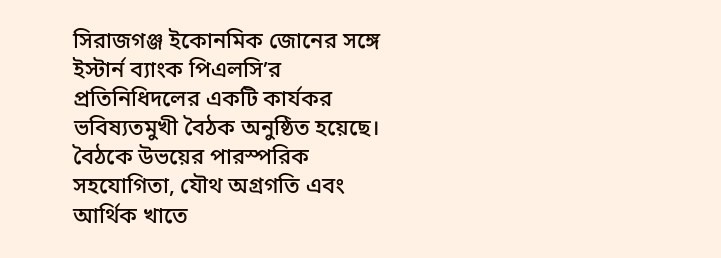সিরাজগঞ্জ ইকোনমিক জোনের সঙ্গে ইস্টার্ন ব্যাংক পিএলসি’র প্রতিনিধিদলের একটি কার্যকর ভবিষ্যতমুখী বৈঠক অনুষ্ঠিত হয়েছে। বৈঠকে উভয়ের পারস্পরিক সহযোগিতা, যৌথ অগ্রগতি এবং আর্থিক খাতে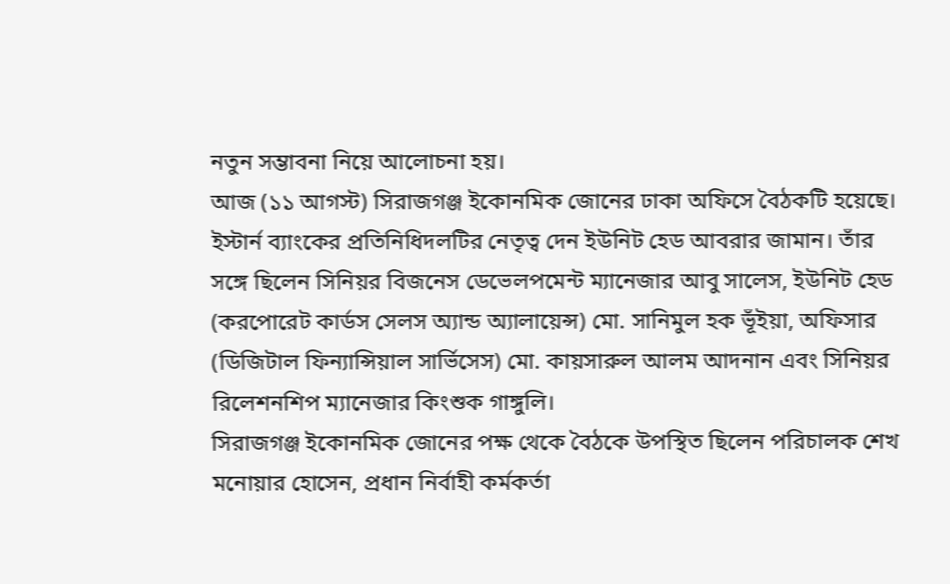নতুন সম্ভাবনা নিয়ে আলোচনা হয়।
আজ (১১ আগস্ট) সিরাজগঞ্জ ইকোনমিক জোনের ঢাকা অফিসে বৈঠকটি হয়েছে।
ইস্টার্ন ব্যাংকের প্রতিনিধিদলটির নেতৃত্ব দেন ইউনিট হেড আবরার জামান। তাঁর সঙ্গে ছিলেন সিনিয়র বিজনেস ডেভেলপমেন্ট ম্যানেজার আবু সালেস, ইউনিট হেড (করপোরেট কার্ডস সেলস অ্যান্ড অ্যালায়েন্স) মো. সানিমুল হক ভূঁইয়া, অফিসার (ডিজিটাল ফিন্যান্সিয়াল সার্ভিসেস) মো. কায়সারুল আলম আদনান এবং সিনিয়র রিলেশনশিপ ম্যানেজার কিংশুক গাঙ্গুলি।
সিরাজগঞ্জ ইকোনমিক জোনের পক্ষ থেকে বৈঠকে উপস্থিত ছিলেন পরিচালক শেখ মনোয়ার হোসেন, প্রধান নির্বাহী কর্মকর্তা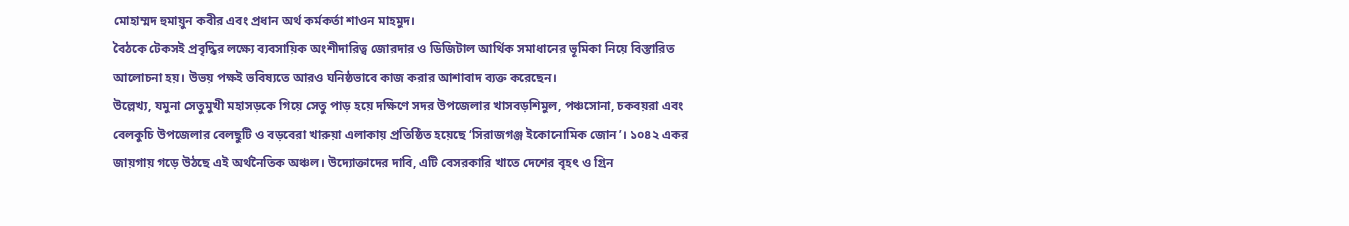মোহাম্মদ হুমায়ুন কবীর এবং প্রধান অর্থ কর্মকর্তা শাওন মাহমুদ।
বৈঠকে টেকসই প্রবৃদ্ধির লক্ষ্যে ব্যবসায়িক অংশীদারিত্ব জোরদার ও ডিজিটাল আর্থিক সমাধানের ভূমিকা নিয়ে বিস্তারিত আলোচনা হয়। উভয় পক্ষই ভবিষ্যতে আরও ঘনিষ্ঠভাবে কাজ করার আশাবাদ ব্যক্ত করেছেন।
উল্লেখ্য, যমুনা সেতুমুখী মহাসড়কে গিয়ে সেতু পাড় হয়ে দক্ষিণে সদর উপজেলার খাসবড়শিমুল, পঞ্চসোনা, চকবয়রা এবং বেলকুচি উপজেলার বেলছুটি ও বড়বেরা খারুয়া এলাকায় প্রতিষ্ঠিত হয়েছে ‘সিরাজগঞ্জ ইকোনোমিক জোন’। ১০৪২ একর জায়গায় গড়ে উঠছে এই অর্থনৈতিক অঞ্চল। উদ্যোক্তাদের দাবি, এটি বেসরকারি খাতে দেশের বৃহৎ ও গ্রিন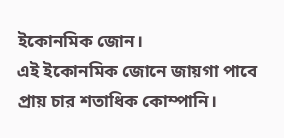ইকোনমিক জোন।
এই ইকোনমিক জোনে জায়গা পাবে প্রায় চার শতাধিক কোম্পানি।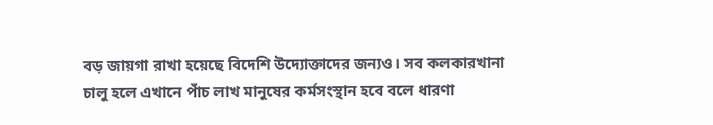বড় জায়গা রাখা হয়েছে বিদেশি উদ্যোক্তাদের জন্যও। সব কলকারখানা চালু হলে এখানে পাঁচ লাখ মানুষের কর্মসংস্থান হবে বলে ধারণা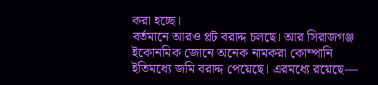করা হচ্ছে।
বর্তমানে আরও প্লট বরাদ্দ চলছে। আর সিরাজগঞ্জ ইকোনমিক জোনে অনেক নামকরা কোম্পানি ইতিমধ্যে জমি বরাদ্দ পেয়েছে। এরমধ্যে রয়েছে—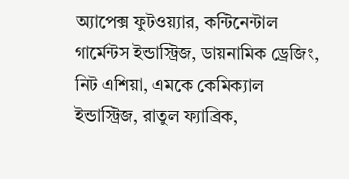অ্যাপেক্স ফুটওয়্যার, কন্টিনেন্টাল গার্মেন্টস ইন্ডাস্ট্রিজ, ডায়নামিক ড্রেজিং, নিট এশিয়া, এমকে কেমিক্যাল ইন্ডাস্ট্রিজ, রাতুল ফ্যাব্রিক,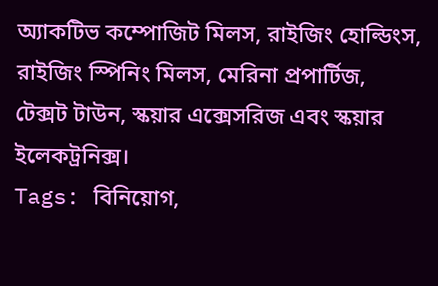অ্যাকটিভ কম্পোজিট মিলস, রাইজিং হোল্ডিংস, রাইজিং স্পিনিং মিলস, মেরিনা প্রপার্টিজ, টেক্সট টাউন, স্কয়ার এক্সেসরিজ এবং স্কয়ার ইলেকট্রনিক্স।
Tags: বিনিয়োগ,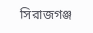সিরাজগঞ্জ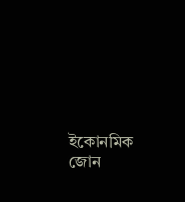ইকোনমিক জোন